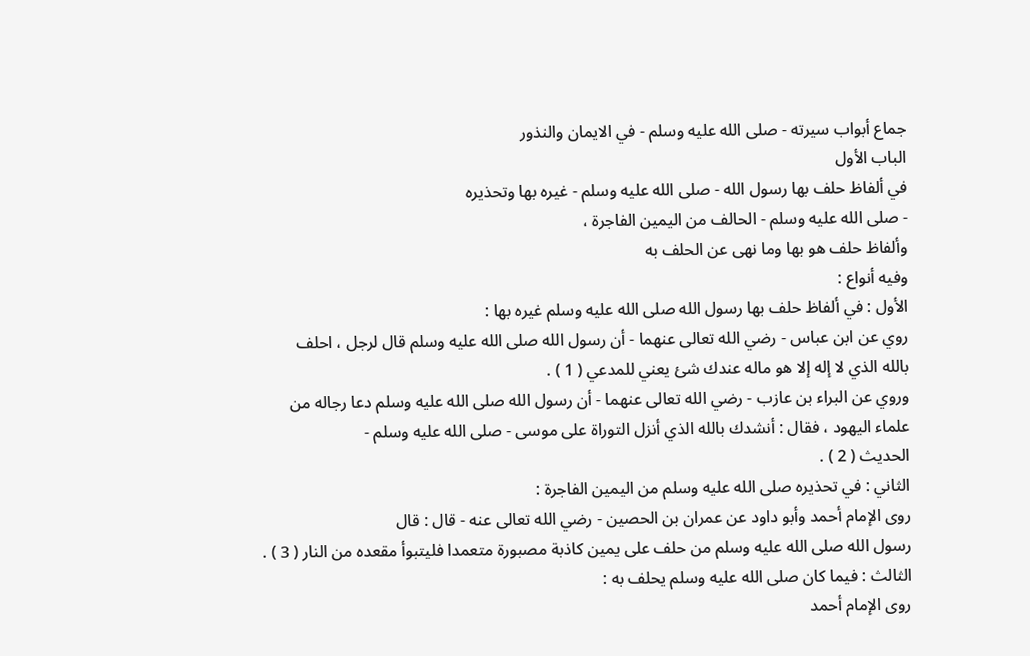جماع أبواب سيرته - صلى الله عليه وسلم - في الايمان والنذور
الباب الأول
في ألفاظ حلف بها رسول الله - صلى الله عليه وسلم - غيره بها وتحذيره
- صلى الله عليه وسلم - الحالف من اليمين الفاجرة ،
وألفاظ حلف هو بها وما نهى عن الحلف به
وفيه أنواع :
الأول : في ألفاظ حلف بها رسول الله صلى الله عليه وسلم غيره بها :
روي عن ابن عباس - رضي الله تعالى عنهما - أن رسول الله صلى الله عليه وسلم قال لرجل ، احلف
بالله الذي لا إله إلا هو ماله عندك شئ يعني للمدعي ( 1 ) .
وروي عن البراء بن عازب - رضي الله تعالى عنهما - أن رسول الله صلى الله عليه وسلم دعا رجاله من
علماء اليهود ، فقال : أنشدك بالله الذي أنزل التوراة على موسى - صلى الله عليه وسلم -
الحديث ( 2 ) .
الثاني : في تحذيره صلى الله عليه وسلم من اليمين الفاجرة :
روى الإمام أحمد وأبو داود عن عمران بن الحصين - رضي الله تعالى عنه - قال : قال
رسول الله صلى الله عليه وسلم من حلف على يمين كاذبة مصبورة متعمدا فليتبوأ مقعده من النار ( 3 ) .
الثالث : فيما كان صلى الله عليه وسلم يحلف به :
روى الإمام أحمد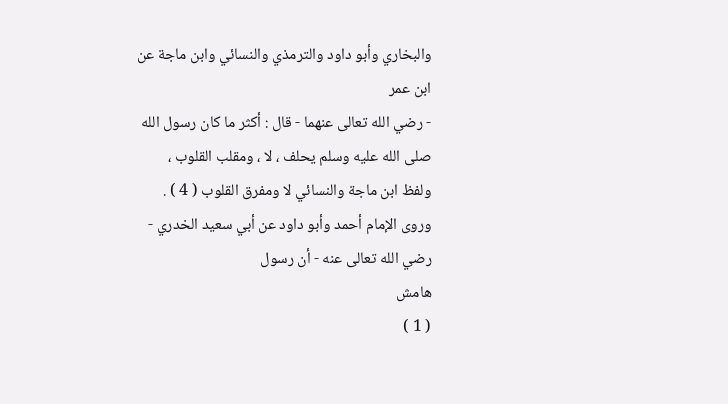والبخاري وأبو داود والترمذي والنسائي وابن ماجة عن ابن عمر
- رضي الله تعالى عنهما - قال : أكثر ما كان رسول الله صلى الله عليه وسلم يحلف ، لا ، ومقلب القلوب ،
ولفظ ابن ماجة والنسائي لا ومفرق القلوب ( 4 ) .
وروى الإمام أحمد وأبو داود عن أبي سعيد الخدري - رضي الله تعالى عنه - أن رسول
هامش
( 1 )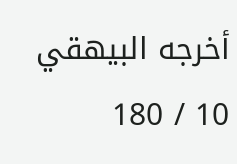أخرجه البيهقي 10 / 180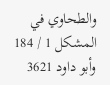والطحاوي في المشكل 1 / 184 وأبو داود 3621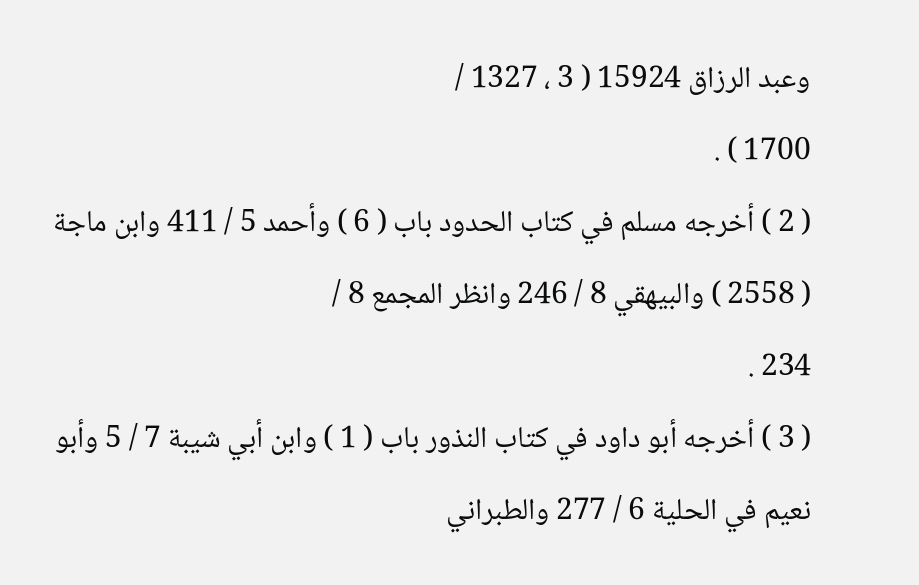وعبد الرزاق 15924 ( 3 ، 1327 /
1700 ) .
( 2 ) أخرجه مسلم في كتاب الحدود باب ( 6 ) وأحمد 5 / 411 وابن ماجة ( 2558 ) والبيهقي 8 / 246 وانظر المجمع 8 /
234 .
( 3 ) أخرجه أبو داود في كتاب النذور باب ( 1 ) وابن أبي شيبة 7 / 5 وأبو نعيم في الحلية 6 / 277 والطبراني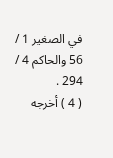في الصغير 1 /
56 والحاكم 4 / 294 .
( 4 ) أخرجه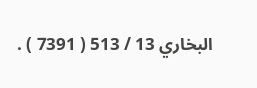البخاري 13 / 513 ( 7391 ) .